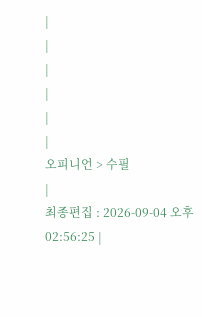|
|
|
|
|
|
오피니언 > 수필
|
최종편집 : 2026-09-04 오후 02:56:25 |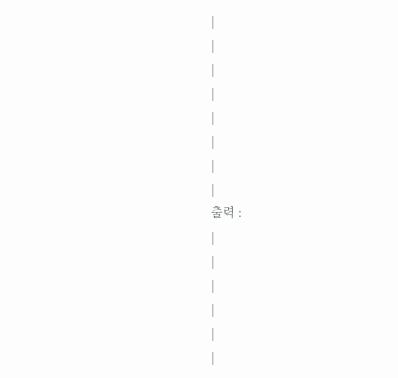|
|
|
|
|
|
|
|
출력 :
|
|
|
|
|
|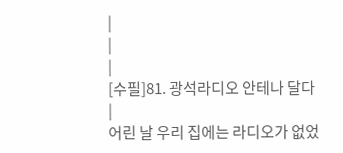|
|
|
[수필]81. 광석라디오 안테나 달다
|
어린 날 우리 집에는 라디오가 없었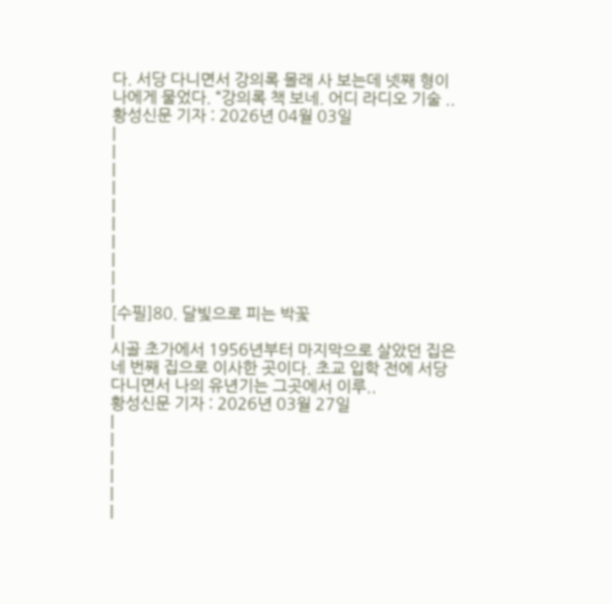다. 서당 다니면서 강의록 몰래 사 보는데 넷째 형이 나에게 물었다. “강의록 책 보네. 어디 라디오 기술 ..
황성신문 기자 : 2026년 04월 03일
|
|
|
|
|
|
|
|
|
|
[수필]80. 달빛으로 피는 박꽃
|
시골 초가에서 1956년부터 마지막으로 살았던 집은 네 번째 집으로 이사한 곳이다. 초교 입학 전에 서당 다니면서 나의 유년기는 그곳에서 이루..
황성신문 기자 : 2026년 03월 27일
|
|
|
|
|
|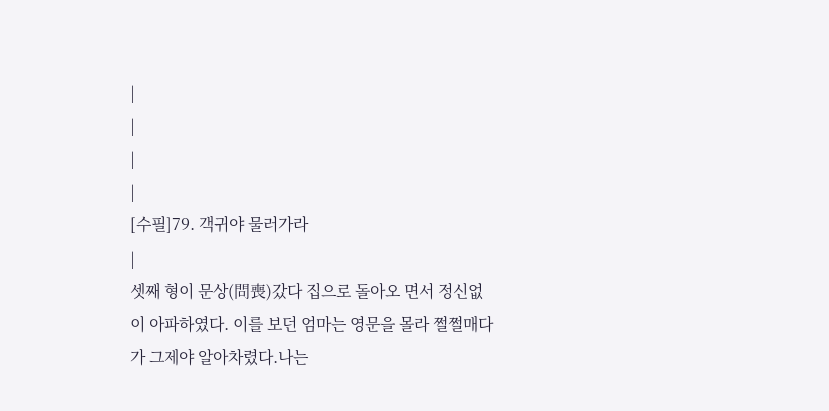|
|
|
|
[수필]79. 객귀야 물러가라
|
셋째 형이 문상(問喪)갔다 집으로 돌아오 면서 정신없이 아파하였다. 이를 보던 엄마는 영문을 몰라 쩔쩔매다가 그제야 알아차렸다.나는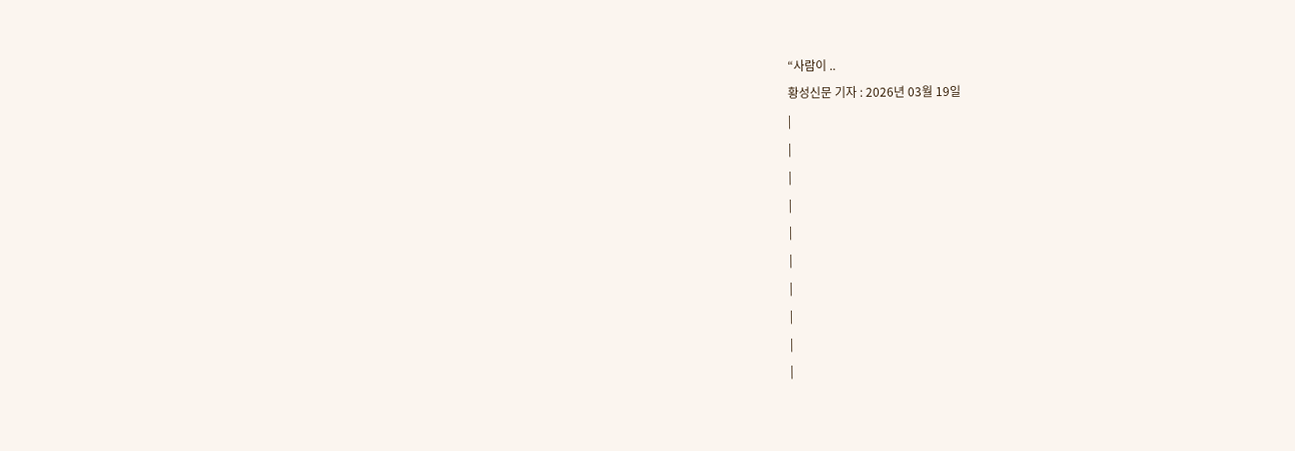“사람이 ..
황성신문 기자 : 2026년 03월 19일
|
|
|
|
|
|
|
|
|
|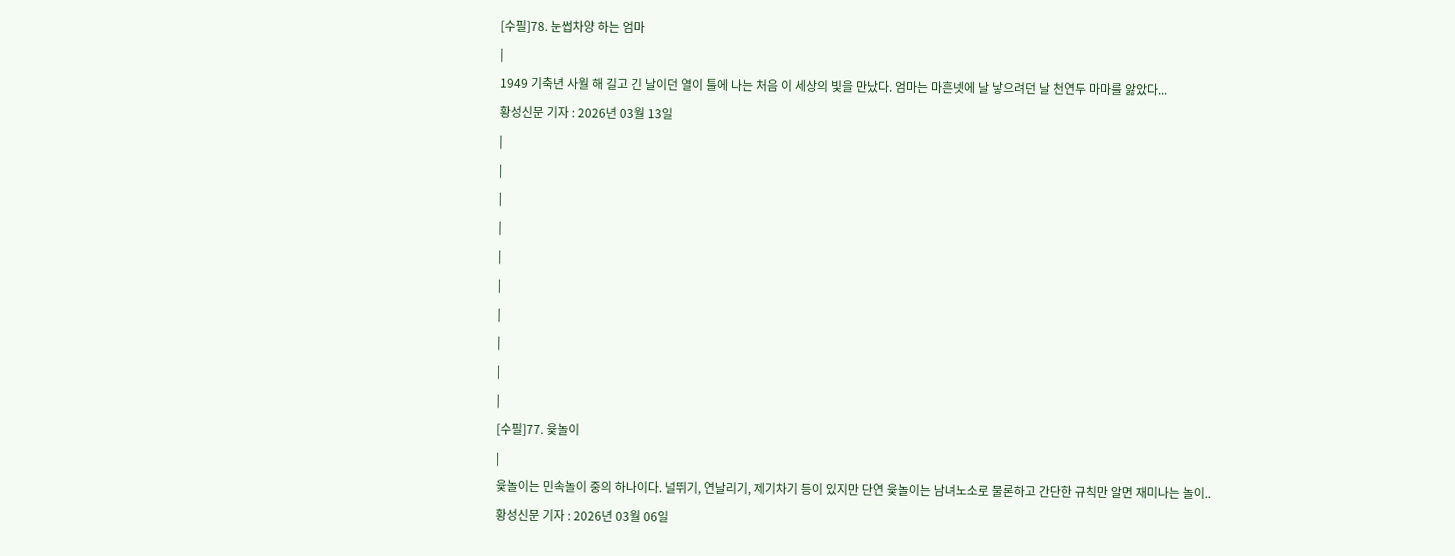[수필]78. 눈썹차양 하는 엄마
|
1949 기축년 사월 해 길고 긴 날이던 열이 틀에 나는 처음 이 세상의 빛을 만났다. 엄마는 마흔넷에 날 낳으려던 날 천연두 마마를 앓았다...
황성신문 기자 : 2026년 03월 13일
|
|
|
|
|
|
|
|
|
|
[수필]77. 윷놀이
|
윷놀이는 민속놀이 중의 하나이다. 널뛰기, 연날리기, 제기차기 등이 있지만 단연 윷놀이는 남녀노소로 물론하고 간단한 규칙만 알면 재미나는 놀이..
황성신문 기자 : 2026년 03월 06일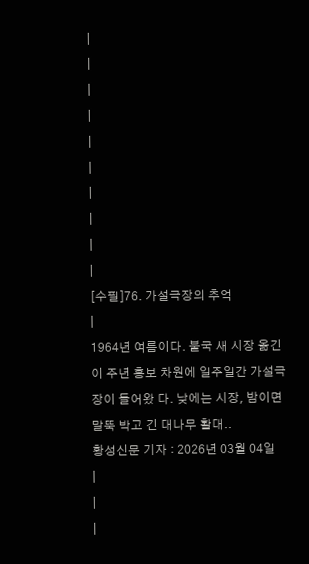|
|
|
|
|
|
|
|
|
|
[수필]76. 가설극장의 추억
|
1964년 여름이다. 불국 새 시장 옮긴 이 주년 홍보 차원에 일주일간 가설극장이 들어왔 다. 낮에는 시장, 밤이면 말뚝 박고 긴 대나무 활대..
황성신문 기자 : 2026년 03월 04일
|
|
|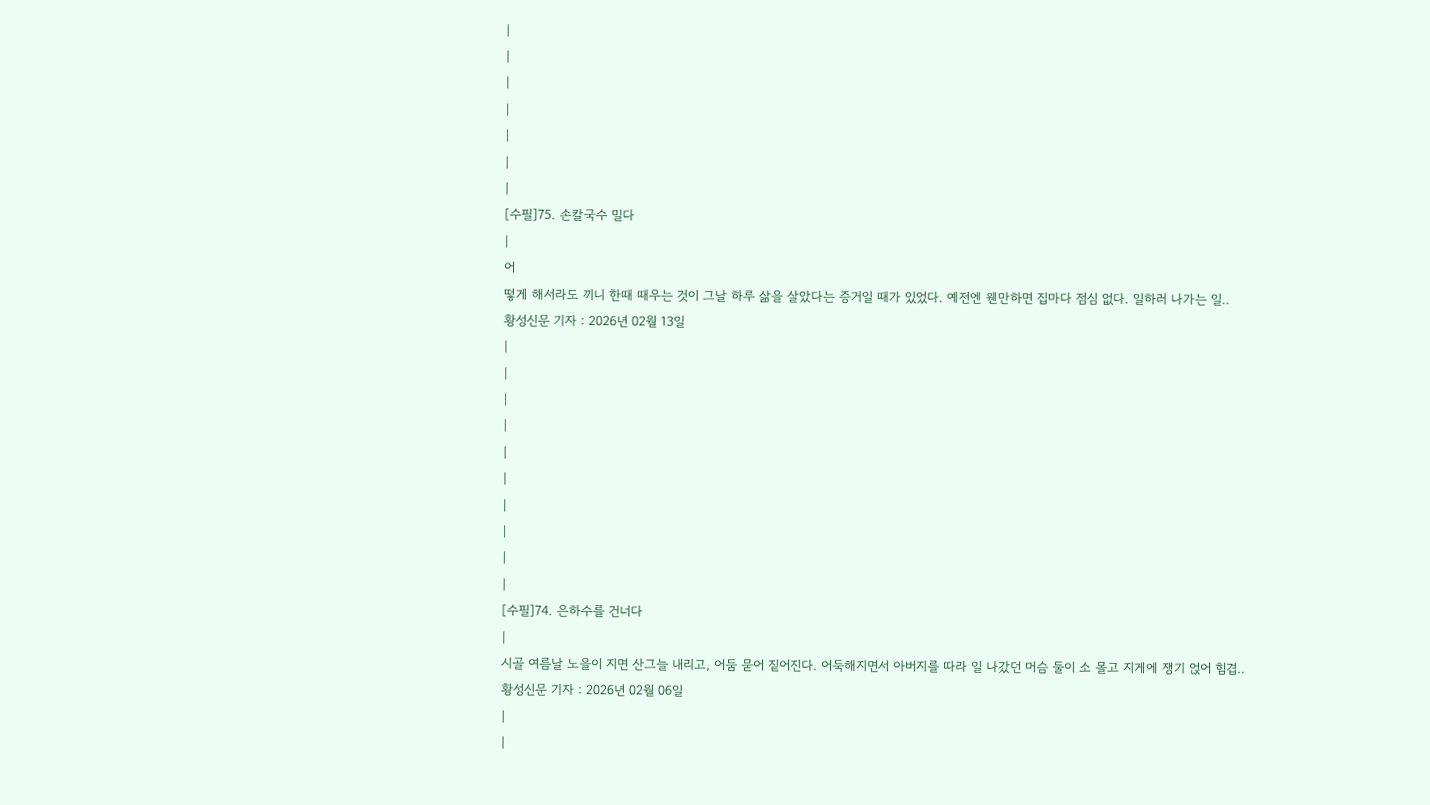|
|
|
|
|
|
|
[수필]75. 손칼국수 밀다
|
어
떻게 해서라도 끼니 한때 때우는 것이 그날 하루 삶을 살았다는 증거일 때가 있었다. 예전엔 웬만하면 집마다 점심 없다. 일하러 나가는 일..
황성신문 기자 : 2026년 02월 13일
|
|
|
|
|
|
|
|
|
|
[수필]74. 은하수를 건너다
|
시골 여름날 노을이 지면 산그늘 내리고, 어둠 묻어 짙어진다. 어둑해지면서 아버지를 따라 일 나갔던 머슴 둘이 소 몰고 지게에 쟁기 얹어 힘겹..
황성신문 기자 : 2026년 02월 06일
|
|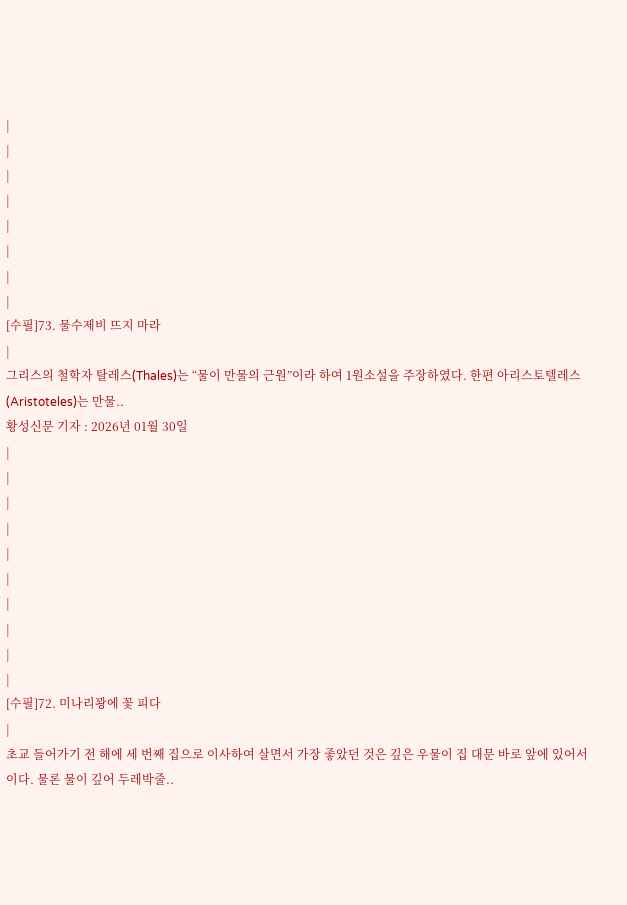|
|
|
|
|
|
|
|
[수필]73. 물수제비 뜨지 마라
|
그리스의 철학자 탈레스(Thales)는 “물이 만물의 근원”이라 하여 1원소설을 주장하였다. 한편 아리스토텔레스(Aristoteles)는 만물..
황성신문 기자 : 2026년 01월 30일
|
|
|
|
|
|
|
|
|
|
[수필]72. 미나리꽝에 꽃 피다
|
초교 들어가기 전 해에 세 번째 집으로 이사하여 살면서 가장 좋았던 것은 깊은 우물이 집 대문 바로 앞에 있어서이다. 물론 물이 깊어 두레박줄..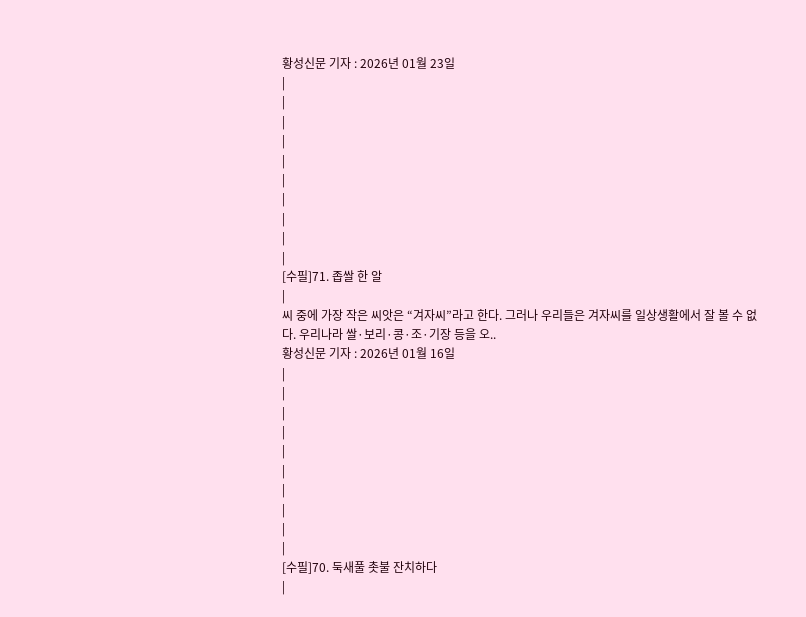황성신문 기자 : 2026년 01월 23일
|
|
|
|
|
|
|
|
|
|
[수필]71. 좁쌀 한 알
|
씨 중에 가장 작은 씨앗은 “겨자씨”라고 한다. 그러나 우리들은 겨자씨를 일상생활에서 잘 볼 수 없다. 우리나라 쌀·보리·콩·조·기장 등을 오..
황성신문 기자 : 2026년 01월 16일
|
|
|
|
|
|
|
|
|
|
[수필]70. 둑새풀 촛불 잔치하다
|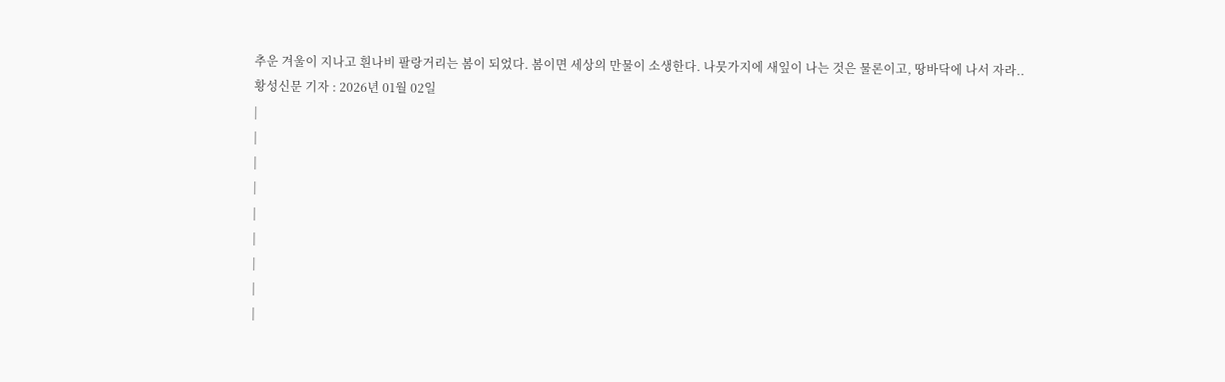추운 겨울이 지나고 흰나비 팔랑거리는 봄이 되었다. 봄이면 세상의 만물이 소생한다. 나뭇가지에 새잎이 나는 것은 물론이고, 땅바닥에 나서 자라..
황성신문 기자 : 2026년 01월 02일
|
|
|
|
|
|
|
|
|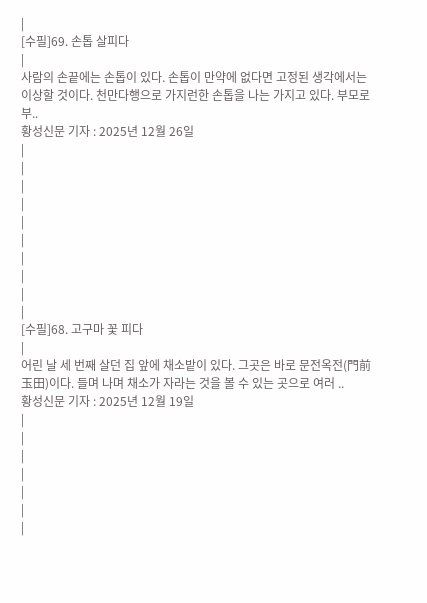|
[수필]69. 손톱 살피다
|
사람의 손끝에는 손톱이 있다. 손톱이 만약에 없다면 고정된 생각에서는 이상할 것이다. 천만다행으로 가지런한 손톱을 나는 가지고 있다. 부모로부..
황성신문 기자 : 2025년 12월 26일
|
|
|
|
|
|
|
|
|
|
[수필]68. 고구마 꽃 피다
|
어린 날 세 번째 살던 집 앞에 채소밭이 있다. 그곳은 바로 문전옥전(門前玉田)이다. 들며 나며 채소가 자라는 것을 볼 수 있는 곳으로 여러 ..
황성신문 기자 : 2025년 12월 19일
|
|
|
|
|
|
|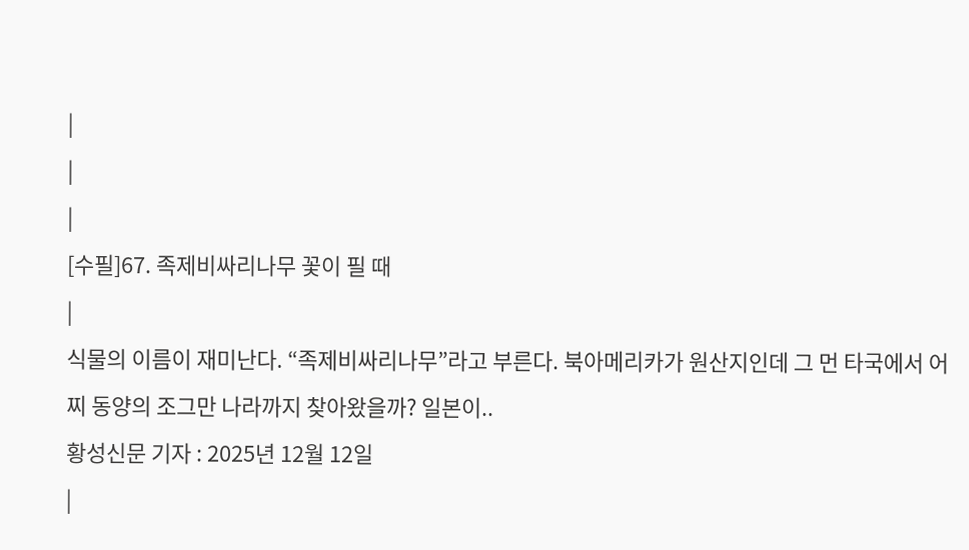|
|
|
[수필]67. 족제비싸리나무 꽃이 필 때
|
식물의 이름이 재미난다. “족제비싸리나무”라고 부른다. 북아메리카가 원산지인데 그 먼 타국에서 어찌 동양의 조그만 나라까지 찾아왔을까? 일본이..
황성신문 기자 : 2025년 12월 12일
|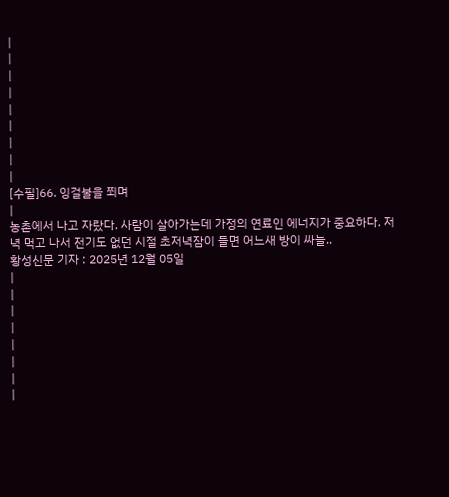|
|
|
|
|
|
|
|
|
[수필]66. 잉걸불을 쬐며
|
농촌에서 나고 자랐다. 사람이 살아가는데 가정의 연료인 에너지가 중요하다. 저녁 먹고 나서 전기도 없던 시절 초저녁잠이 들면 어느새 방이 싸늘..
황성신문 기자 : 2025년 12월 05일
|
|
|
|
|
|
|
|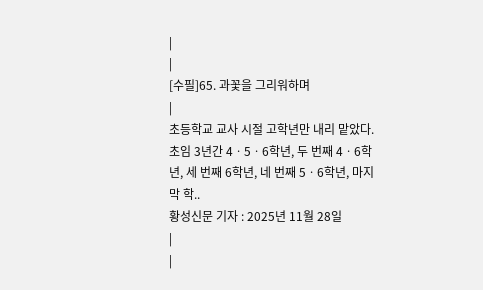|
|
[수필]65. 과꽃을 그리워하며
|
초등학교 교사 시절 고학년만 내리 맡았다. 초임 3년간 4ㆍ5ㆍ6학년, 두 번째 4ㆍ6학년, 세 번째 6학년, 네 번째 5ㆍ6학년, 마지막 학..
황성신문 기자 : 2025년 11월 28일
|
|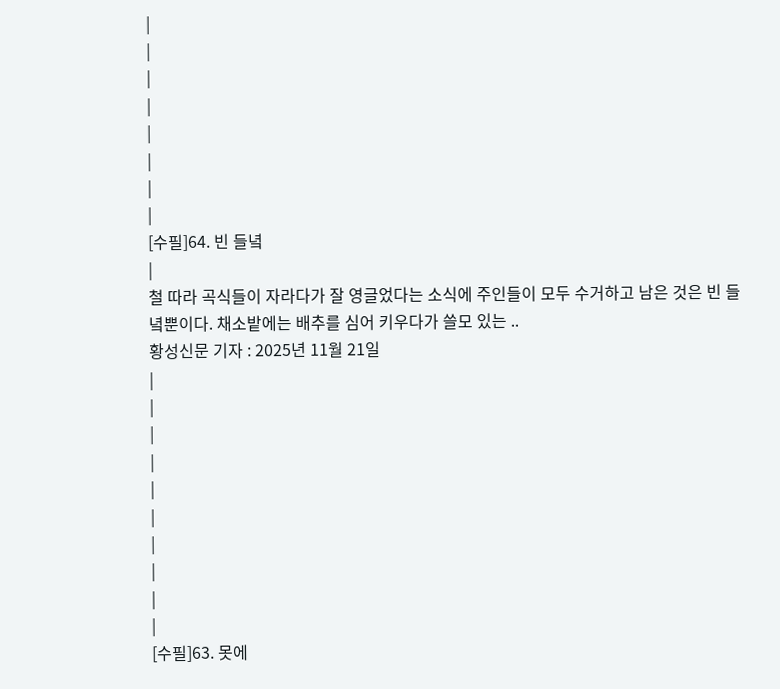|
|
|
|
|
|
|
|
[수필]64. 빈 들녘
|
철 따라 곡식들이 자라다가 잘 영글었다는 소식에 주인들이 모두 수거하고 남은 것은 빈 들녘뿐이다. 채소밭에는 배추를 심어 키우다가 쓸모 있는 ..
황성신문 기자 : 2025년 11월 21일
|
|
|
|
|
|
|
|
|
|
[수필]63. 못에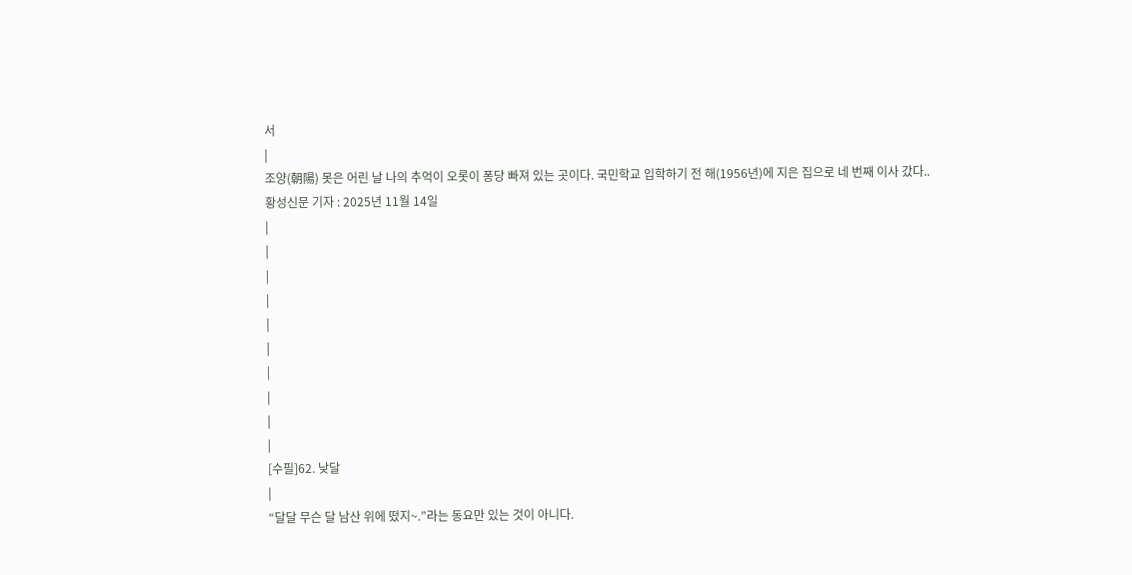서
|
조양(朝陽) 못은 어린 날 나의 추억이 오롯이 퐁당 빠져 있는 곳이다. 국민학교 입학하기 전 해(1956년)에 지은 집으로 네 번째 이사 갔다..
황성신문 기자 : 2025년 11월 14일
|
|
|
|
|
|
|
|
|
|
[수필]62. 낮달
|
“달달 무슨 달 남산 위에 떴지~.”라는 동요만 있는 것이 아니다.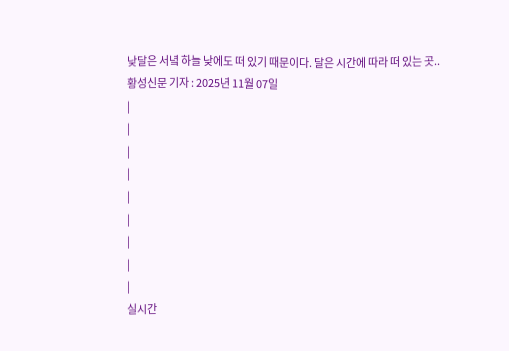낮달은 서녘 하늘 낮에도 떠 있기 때문이다. 달은 시간에 따라 떠 있는 곳..
황성신문 기자 : 2025년 11월 07일
|
|
|
|
|
|
|
|
|
실시간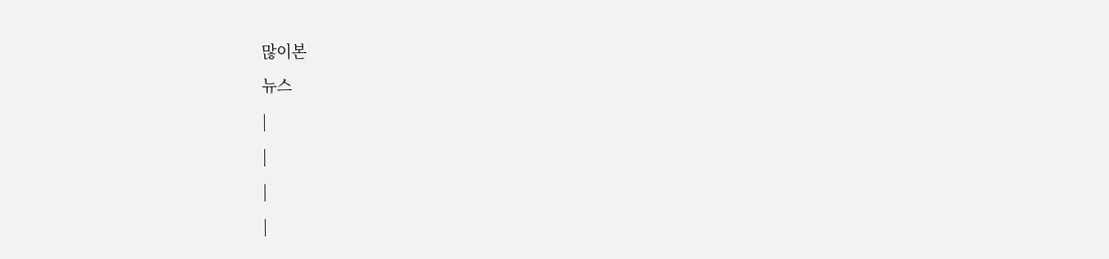많이본
뉴스
|
|
|
|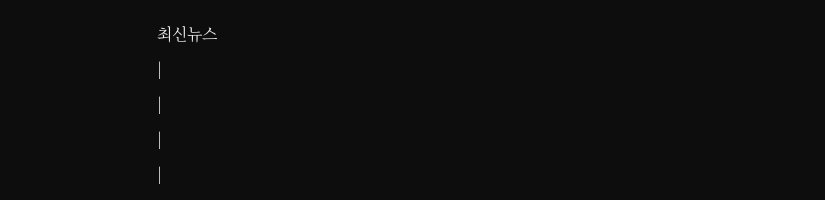최신뉴스
|
|
|
|